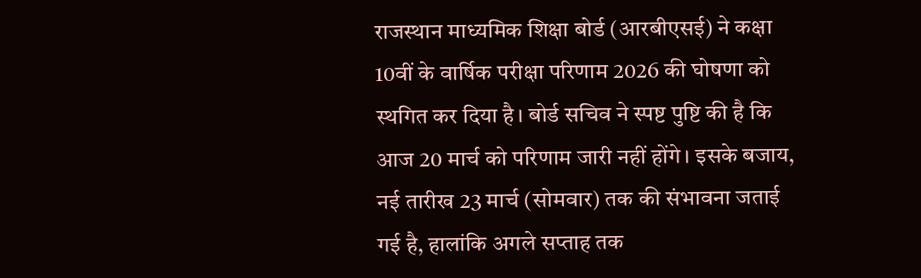राजस्थान माध्यमिक शिक्षा बोर्ड (आरबीएसई) ने कक्षा 10वीं के वार्षिक परीक्षा परिणाम 2026 की घोषणा को स्थगित कर दिया है। बोर्ड सचिव ने स्पष्ट पुष्टि की है कि आज 20 मार्च को परिणाम जारी नहीं होंगे। इसके बजाय, नई तारीख 23 मार्च (सोमवार) तक की संभावना जताई गई है, हालांकि अगले सप्ताह तक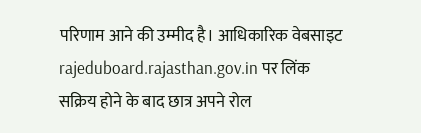परिणाम आने की उम्मीद है। आधिकारिक वेबसाइट rajeduboard.rajasthan.gov.in पर लिंक सक्रिय होने के बाद छात्र अपने रोल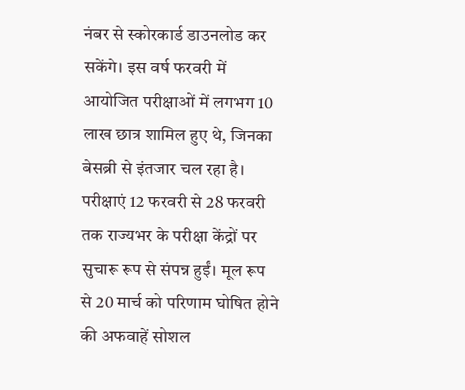नंबर से स्कोरकार्ड डाउनलोड कर सकेंगे। इस वर्ष फरवरी में आयोजित परीक्षाओं में लगभग 10 लाख छात्र शामिल हुए थे, जिनका बेसब्री से इंतजार चल रहा है।
परीक्षाएं 12 फरवरी से 28 फरवरी तक राज्यभर के परीक्षा केंद्रों पर सुचारू रूप से संपन्न हुईं। मूल रूप से 20 मार्च को परिणाम घोषित होने की अफवाहें सोशल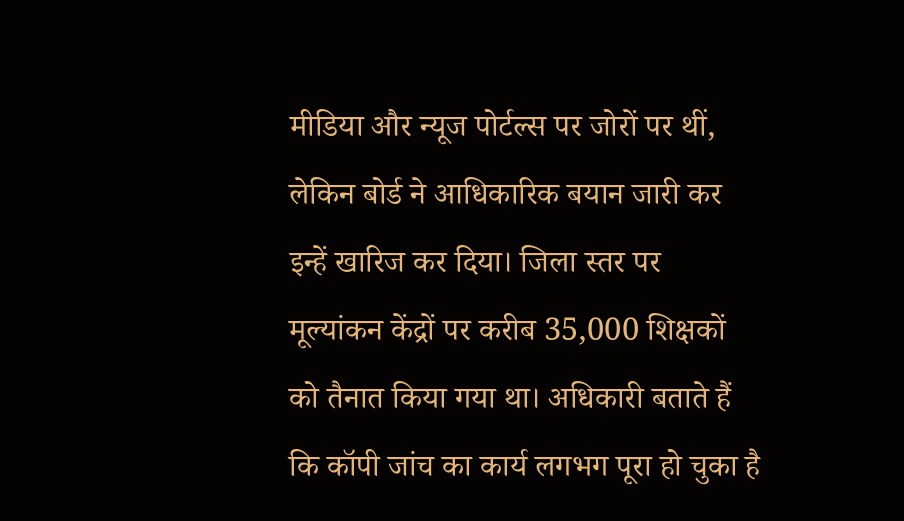मीडिया और न्यूज पोर्टल्स पर जोरों पर थीं, लेकिन बोर्ड ने आधिकारिक बयान जारी कर इन्हें खारिज कर दिया। जिला स्तर पर मूल्यांकन केंद्रों पर करीब 35,000 शिक्षकों को तैनात किया गया था। अधिकारी बताते हैं कि कॉपी जांच का कार्य लगभग पूरा हो चुका है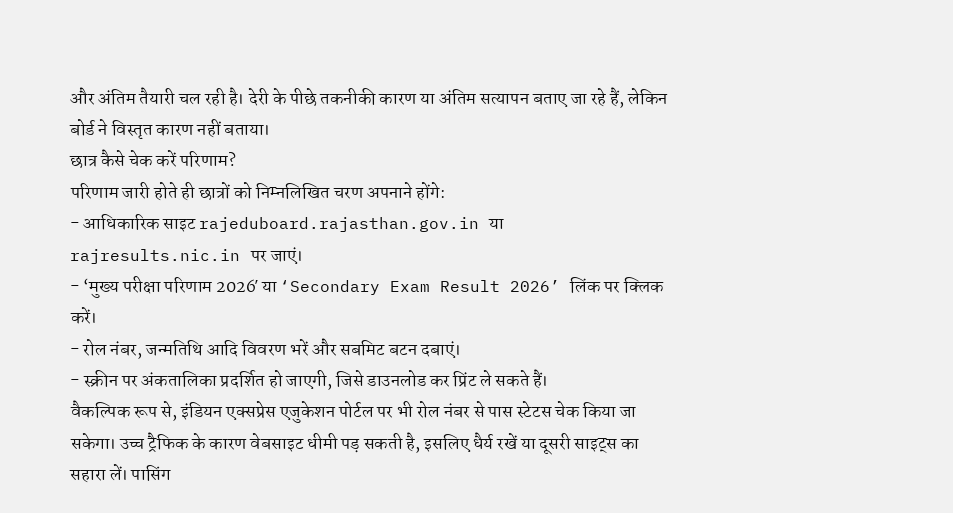और अंतिम तैयारी चल रही है। देरी के पीछे तकनीकी कारण या अंतिम सत्यापन बताए जा रहे हैं, लेकिन बोर्ड ने विस्तृत कारण नहीं बताया।
छात्र कैसे चेक करें परिणाम?
परिणाम जारी होते ही छात्रों को निम्नलिखित चरण अपनाने होंगे:
- आधिकारिक साइट rajeduboard.rajasthan.gov.in या rajresults.nic.in पर जाएं।
- ‘मुख्य परीक्षा परिणाम 2026′ या ‘Secondary Exam Result 2026’ लिंक पर क्लिक करें।
- रोल नंबर, जन्मतिथि आदि विवरण भरें और सबमिट बटन दबाएं।
- स्क्रीन पर अंकतालिका प्रदर्शित हो जाएगी, जिसे डाउनलोड कर प्रिंट ले सकते हैं।
वैकल्पिक रूप से, इंडियन एक्सप्रेस एजुकेशन पोर्टल पर भी रोल नंबर से पास स्टेटस चेक किया जा सकेगा। उच्च ट्रैफिक के कारण वेबसाइट धीमी पड़ सकती है, इसलिए धैर्य रखें या दूसरी साइट्स का सहारा लें। पासिंग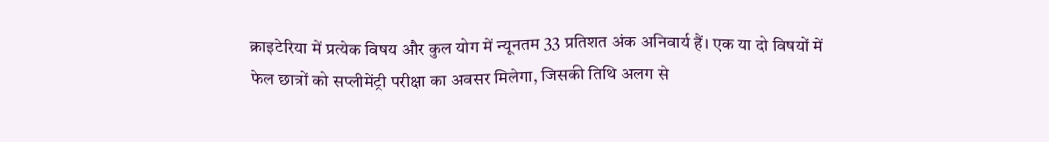क्राइटेरिया में प्रत्येक विषय और कुल योग में न्यूनतम 33 प्रतिशत अंक अनिवार्य हैं। एक या दो विषयों में फेल छात्रों को सप्लीमेंट्री परीक्षा का अवसर मिलेगा, जिसकी तिथि अलग से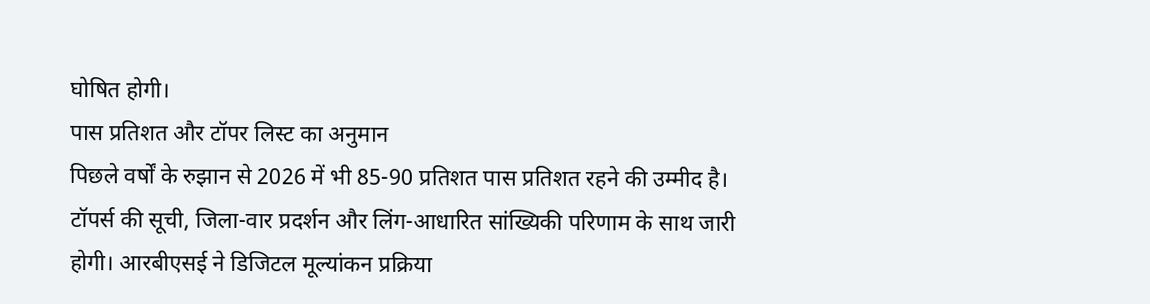घोषित होगी।
पास प्रतिशत और टॉपर लिस्ट का अनुमान
पिछले वर्षों के रुझान से 2026 में भी 85-90 प्रतिशत पास प्रतिशत रहने की उम्मीद है। टॉपर्स की सूची, जिला-वार प्रदर्शन और लिंग-आधारित सांख्यिकी परिणाम के साथ जारी होगी। आरबीएसई ने डिजिटल मूल्यांकन प्रक्रिया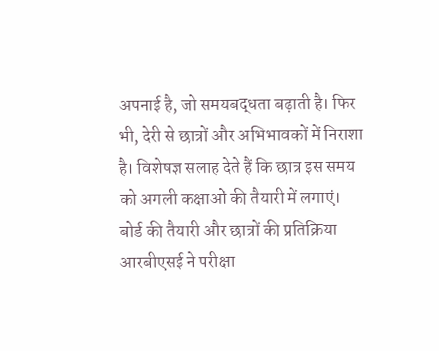अपनाई है, जो समयबद्धता बढ़ाती है। फिर भी, देरी से छात्रों और अभिभावकों में निराशा है। विशेषज्ञ सलाह देते हैं कि छात्र इस समय को अगली कक्षाओं की तैयारी में लगाएं।
बोर्ड की तैयारी और छात्रों की प्रतिक्रिया
आरबीएसई ने परीक्षा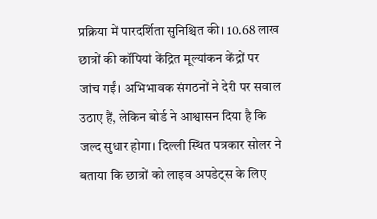प्रक्रिया में पारदर्शिता सुनिश्चित की। 10.68 लाख छात्रों की कॉपियां केंद्रित मूल्यांकन केंद्रों पर जांच गईं। अभिभावक संगठनों ने देरी पर सवाल उठाए हैं, लेकिन बोर्ड ने आश्वासन दिया है कि जल्द सुधार होगा। दिल्ली स्थित पत्रकार सोलर ने बताया कि छात्रों को लाइव अपडेट्स के लिए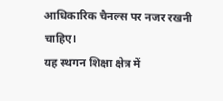आधिकारिक चैनल्स पर नजर रखनी चाहिए।
यह स्थगन शिक्षा क्षेत्र में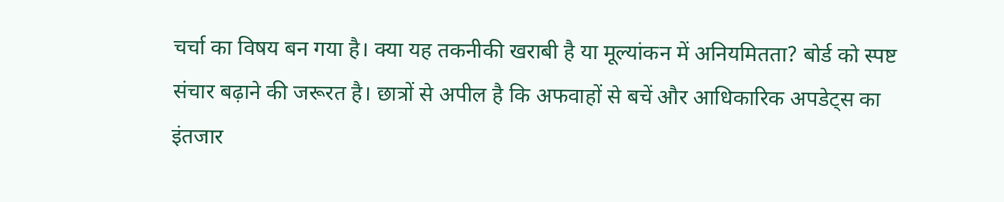चर्चा का विषय बन गया है। क्या यह तकनीकी खराबी है या मूल्यांकन में अनियमितता? बोर्ड को स्पष्ट संचार बढ़ाने की जरूरत है। छात्रों से अपील है कि अफवाहों से बचें और आधिकारिक अपडेट्स का इंतजार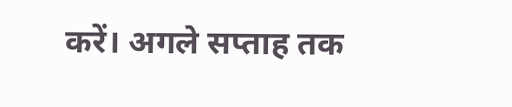करें। अगले सप्ताह तक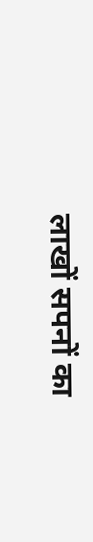लाखों सपनों का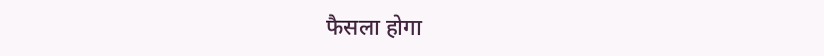फैसला होगा